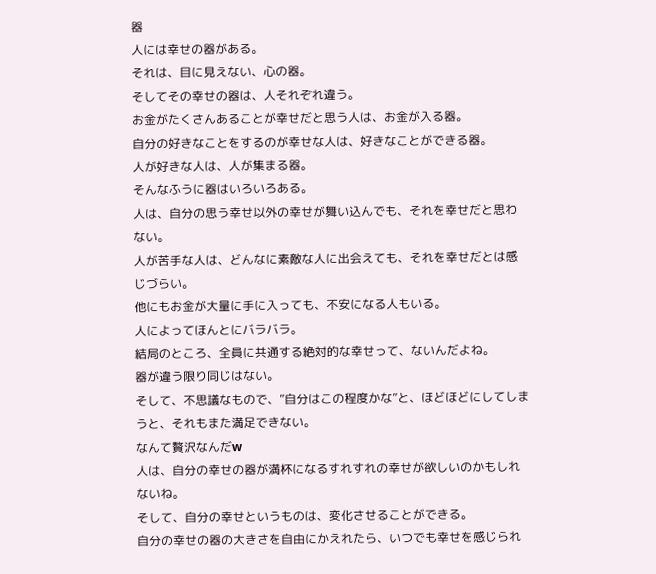器
人には幸せの器がある。
それは、目に見えない、心の器。
そしてその幸せの器は、人それぞれ違う。
お金がたくさんあることが幸せだと思う人は、お金が入る器。
自分の好きなことをするのが幸せな人は、好きなことができる器。
人が好きな人は、人が集まる器。
そんなふうに器はいろいろある。
人は、自分の思う幸せ以外の幸せが舞い込んでも、それを幸せだと思わない。
人が苦手な人は、どんなに素敵な人に出会えても、それを幸せだとは感じづらい。
他にもお金が大量に手に入っても、不安になる人もいる。
人によってほんとにバラバラ。
結局のところ、全員に共通する絶対的な幸せって、ないんだよね。
器が違う限り同じはない。
そして、不思議なもので、”自分はこの程度かな”と、ほどほどにしてしまうと、それもまた満足できない。
なんて贅沢なんだw
人は、自分の幸せの器が満杯になるすれすれの幸せが欲しいのかもしれないね。
そして、自分の幸せというものは、変化させることができる。
自分の幸せの器の大きさを自由にかえれたら、いつでも幸せを感じられ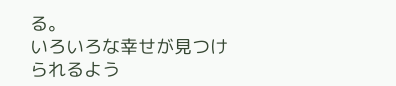る。
いろいろな幸せが見つけられるよう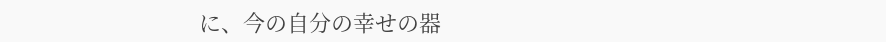に、今の自分の幸せの器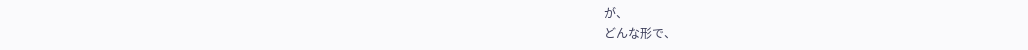が、
どんな形で、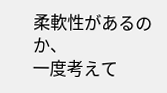柔軟性があるのか、
一度考えて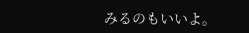みるのもいいよ。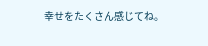幸せをたくさん感じてね。